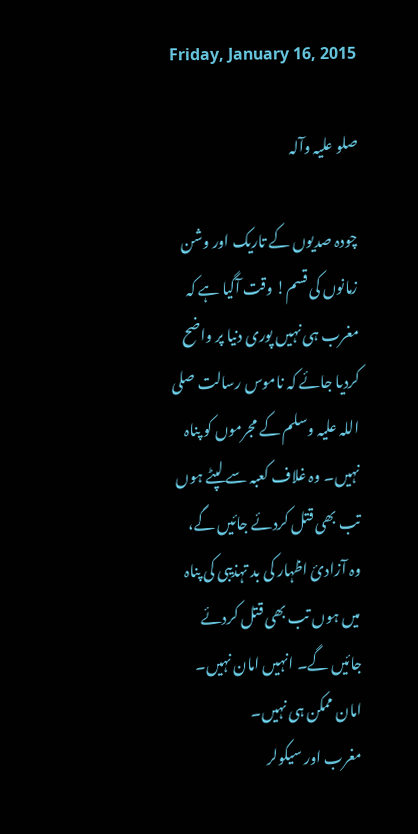Friday, January 16, 2015

صلو علیہ وآلہ

چودہ صدیوں کے تاریک اور وشن زمانوں کی قسم! وقت آگیا ہے کہ مغرب ہی نہیں پوری دنیا پر واضح کردیا جائے کہ ناموس رسالت صلی اللہ علیہ وسلم کے مجرموں کو پناہ نہیں۔ وہ غلاف کعبہ سے لپٹے ہوں تب بھی قتل کردئے جائیں گے، وہ آزادیٔ اظہار کی بد تہذیبی کی پناہ میں ہوں تب بھی قتل کردئے جائیں گے۔ انہیں امان نہیں۔ امان ممکن ہی نہیں۔
مغرب اور سیکولر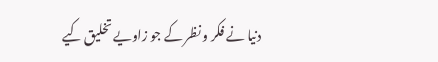دنیا نے فکر و نظر کے جو زاویے تخلیق کیے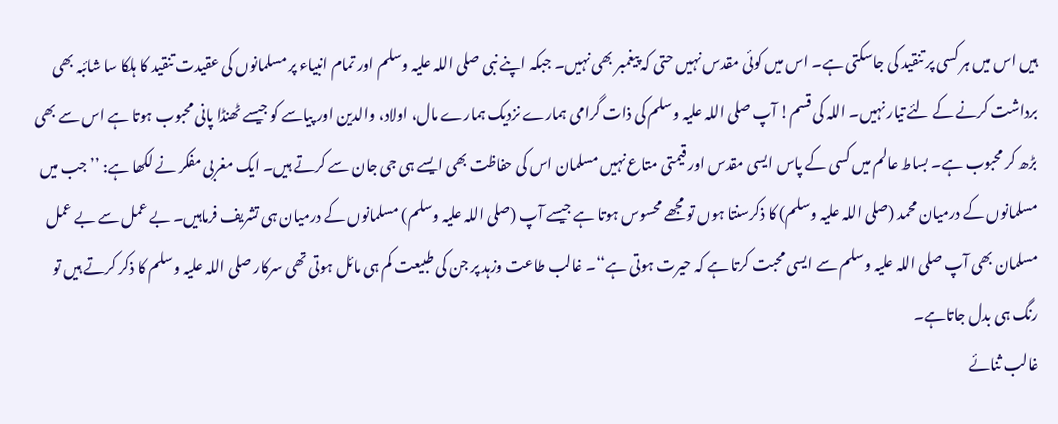ہیں اس میں ہر کسی پر تنقید کی جاسکتی ہے۔ اس میں کوئی مقدس نہیں حتی کہ پیغمبر بھی نہیں۔ جبکہ اپنے نبی صلی اللہ علیہ وسلم اور تمام انبیاء پر مسلمانوں کی عقیدت تنقید کا ہلکا سا شائبہ بھی برداشت کرنے کے لئے تیار نہیں۔ اللہ کی قسم! آپ صلی اللہ علیہ وسلم کی ذات گرامی ہمارے نزدیک ہمارے مال، اولاد، والدین اور پیاسے کو جیسے ٹھنڈا پانی محبوب ہوتا ہے اس سے بھی بڑھ کر محبوب ہے۔ بساط عالم میں کسی کے پاس ایسی مقدس اور قیمتی متاع نہیں مسلمان اس کی حفاظت بھی ایسے ہی جی جان سے کرتے ہیں۔ ایک مغربی مفکر نے لکھا ہے: ’’جب میں مسلمانوں کے درمیان محمد (صلی اللہ علیہ وسلم) کا ذکرسنتا ہوں تو مجھے محسوس ہوتا ہے جیسے آپ (صلی اللہ علیہ وسلم) مسلمانوں کے درمیان ہی تشریف فرماہیں۔ بے عمل سے بے عمل مسلمان بھی آپ صلی اللہ علیہ وسلم سے ایسی محبت کرتا ہے کہ حیرت ہوتی ہے‘‘۔ غالب طاعت وزہد پر جن کی طبیعت کم ہی مائل ہوتی تھی سرکار صلی اللہ علیہ وسلم کا ذکر کرتے ہیں تو رنگ ہی بدل جاتاہے۔
غالب ثنائے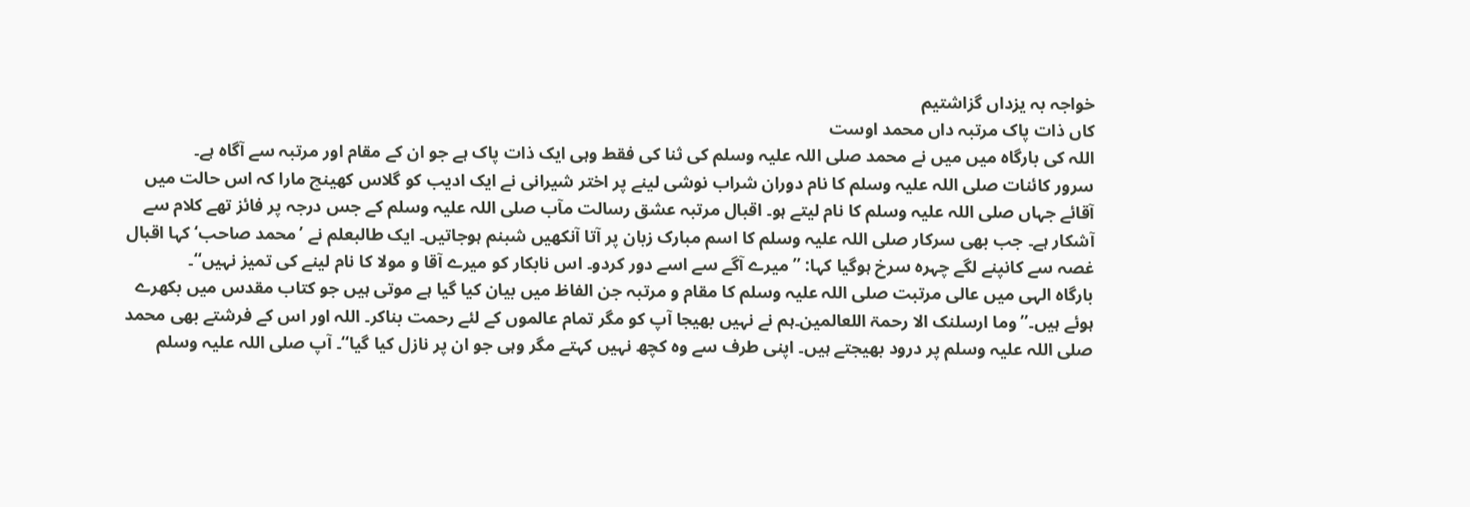خواجہ بہ یزداں گزاشتیم
کاں ذات پاک مرتبہ داں محمد اوست
اللہ کی بارگاہ میں میں نے محمد صلی اللہ علیہ وسلم کی ثنا کی فقط وہی ایک ذات پاک ہے جو ان کے مقام اور مرتبہ سے آگاہ ہے۔
سرور کائنات صلی اللہ علیہ وسلم کا نام دوران شراب نوشی لینے پر اختر شیرانی نے ایک ادیب کو گلاس کھینچ مارا کہ اس حالت میں آقائے جہاں صلی اللہ علیہ وسلم کا نام لیتے ہو۔ اقبال مرتبہ عشق رسالت مآب صلی اللہ علیہ وسلم کے جس درجہ پر فائز تھے کلام سے آشکار ہے۔ جب بھی سرکار صلی اللہ علیہ وسلم کا اسم مبارک زبان پر آتا آنکھیں شبنم ہوجاتیں۔ ایک طالبعلم نے ’محمد صاحب‘ کہا اقبال غصہ سے کانپنے لگے چہرہ سرخ ہوگیا کہا: ’’میرے آگے سے اسے دور کردو۔ اس نابکار کو میرے آقا و مولا کا نام لینے کی تمیز نہیں‘‘۔
بارگاہ الہی میں عالی مرتبت صلی اللہ علیہ وسلم کا مقام و مرتبہ جن الفاظ میں بیان کیا گیا ہے موتی ہیں جو کتاب مقدس میں بکھرے ہوئے ہیں۔’’وما ارسلنک الا رحمۃ اللعالمین۔ہم نے نہیں بھیجا آپ کو مگر تمام عالموں کے لئے رحمت بناکر۔ اللہ اور اس کے فرشتے بھی محمد صلی اللہ علیہ وسلم پر درود بھیجتے ہیں۔ اپنی طرف سے وہ کچھ نہیں کہتے مگر وہی جو ان پر نازل کیا گیا‘‘۔ آپ صلی اللہ علیہ وسلم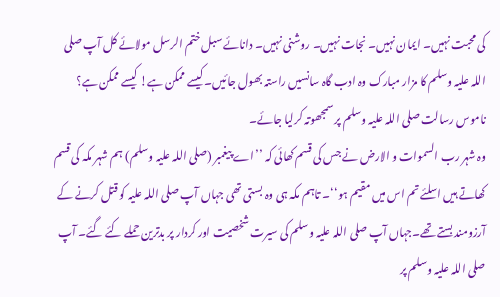کی محبت نہیں۔ ایمان نہیں۔ نجات نہیں۔ روشنی نہیں۔ دانائے سبل ختم الرسل مولائے کل آپ صلی اللہ علیہ وسلم کا مزار مبارک وہ ادب گاہ سانسیں راستہ بھول جائیں۔ کیسے ممکن ہے! کیسے ممکن ہے؟ ناموس رسالت صلی اللہ علیہ وسلم پر سمجھوتہ کرلیا جائے۔
وہ شہر رب السموات و الارض نے جس کی قسم کھائی کہ ’’اے پیغمبر (صلی اللہ علیہ وسلم) ہم شہر مکہ کی قسم کھاتے ہیں اسلئے تم اس میں مقیم ہو‘‘۔ تاہم مکہ ہی وہ بستی تھی جہاں آپ صلی اللہ علیہ کو قتل کرنے کے آرزومند بستے تھے۔جہاں آپ صلی اللہ علیہ وسلم کی سیرت شخصیت اور کردار پر بدترین حملے کئے گئے۔ آپ صلی اللہ علیہ وسلم پر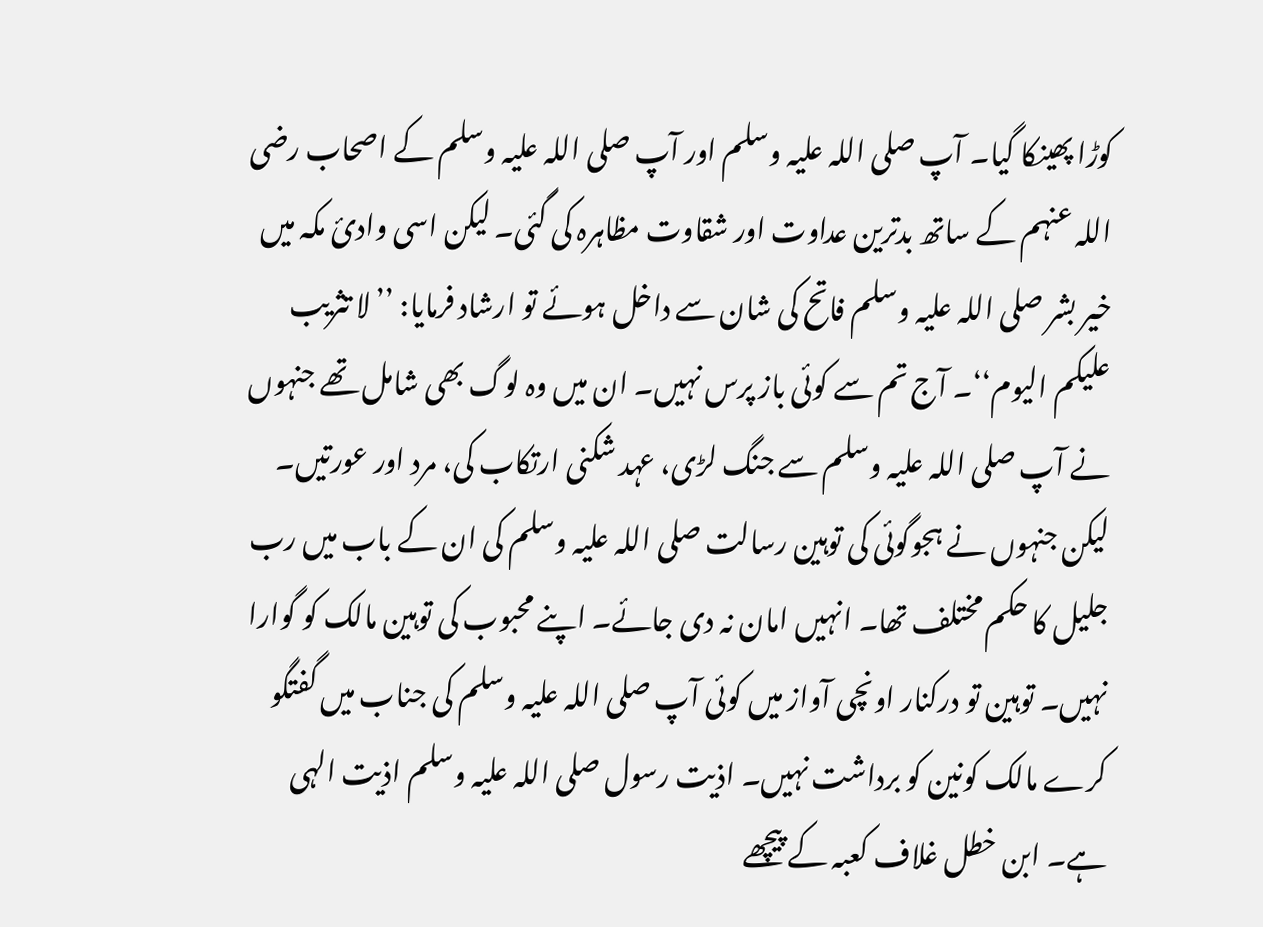کوڑا پھینکا گیا۔ آپ صلی اللہ علیہ وسلم اور آپ صلی اللہ علیہ وسلم کے اصحاب رضی اللہ عنہم کے ساتھ بدترین عداوت اور شقاوت مظاہرہ کی گئی۔ لیکن اسی وادیٔ مکہ میں خیر بشر صلی اللہ علیہ وسلم فاتح کی شان سے داخل ہوئے تو ارشاد فرمایا: ’’لا تثریب علیکم الیوم‘‘۔ آج تم سے کوئی باز پرس نہیں۔ ان میں وہ لوگ بھی شامل تھے جنہوں نے آپ صلی اللہ علیہ وسلم سے جنگ لڑی، عہد شکنی ارتکاب کی، مرد اور عورتیں۔ لیکن جنہوں نے ہجوگوئی کی توہین رسالت صلی اللہ علیہ وسلم کی ان کے باب میں رب جلیل کا حکم مختلف تھا۔ انہیں امان نہ دی جائے۔ اپنے محبوب کی توہین مالک کو گوارا نہیں۔ توہین تو درکنار اونچی آواز میں کوئی آپ صلی اللہ علیہ وسلم کی جناب میں گفتگو کرے مالک کونین کو برداشت نہیں۔ اذیت رسول صلی اللہ علیہ وسلم اذیت الہی ہے۔ ابن خطل غلاف کعبہ کے پیچھے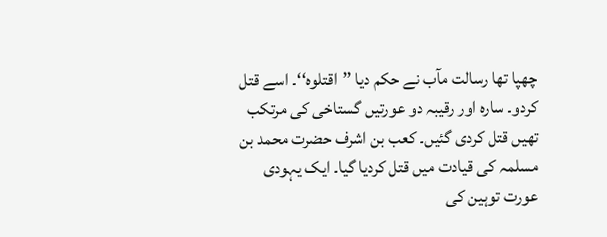چھپا تھا رسالت مآب نے حکم دیا ’’اقتلوہ‘‘۔ اسے قتل کردو۔ سارہ اور رقیبہ دو عورتیں گستاخی کی مرتکب تھیں قتل کردی گئیں۔ کعب بن اشرف حضرت محمد بن مسلمہ کی قیادت میں قتل کردیا گیا۔ ایک یہودی عورت توہین کی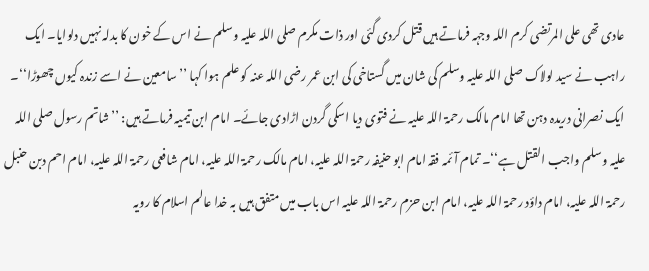عادی تھی علی المرتضی کرم اللہ وجہہ فرماتے ہیں قتل کردی گئی اور ذات مکرم صلی اللہ علیہ وسلم نے اس کے خون کا بدلہ نہیں دلوایا۔ ایک راہب نے سید لولاک صلی اللہ علیہ وسلم کی شان میں گستاخی کی ابن عمر رضی اللہ عنہ کو علم ہوا کہا ’’سامعین نے اسے زندہ کیوں چھوڑا‘‘۔ ایک نصرانی دریدہ دہن تھا امام مالک رحمۃ اللہ علیہ نے فتوی دیا اسکی گردن اڑادی جائے۔ امام ابن تیمیہ فرماتے ہیں: ’’شاتم رسول صلی اللہ علیہ وسلم واجب القتل ہے‘‘۔ تمام آئمہ فقہ امام ابو حنیفہ رحمۃ اللہ علیہ، امام مالک رحمۃ اللہ علیہ، امام شافعی رحمۃ اللہ علیہ، امام احم دبن حنبل رحمۃ اللہ علیہ، امام داؤد رحمۃ اللہ علیہ، امام ابن حزم رحمۃ اللہ علیہ اس باب میں متفق ہیں بہ خدا عالم اسلام کا رویہ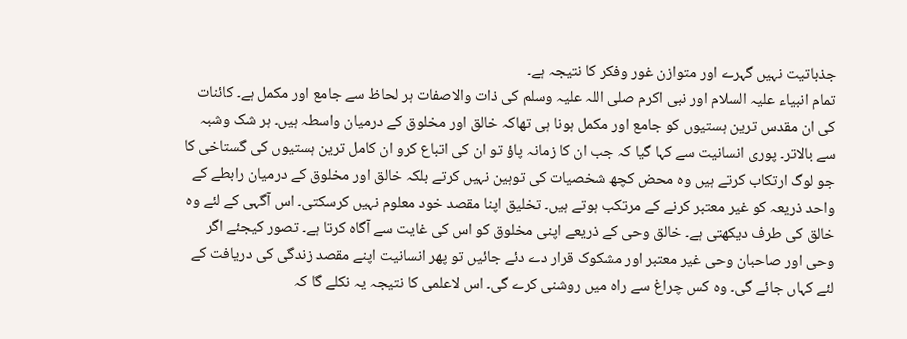جذباتیت نہیں گہرے اور متوازن غور وفکر کا نتیجہ ہے۔
تمام انبیاء علیہ السلام اور نبی اکرم صلی اللہ علیہ وسلم کی ذات والاصفات ہر لحاظ سے جامع اور مکمل ہے۔ کائنات کی ان مقدس ترین ہستیوں کو جامع اور مکمل ہونا ہی تھاکہ خالق اور مخلوق کے درمیان واسطہ ہیں۔ ہر شک وشبہ سے بالاتر۔ پوری انسانیت سے کہا گیا کہ جب ان کا زمانہ پاؤ تو ان کی اتباع کرو ان کامل ترین ہستیوں کی گستاخی کا جو لوگ ارتکاب کرتے ہیں وہ محض کچھ شخصیات کی توہین نہیں کرتے بلکہ خالق اور مخلوق کے درمیان رابطے کے واحد ذریعہ کو غیر معتبر کرنے کے مرتکب ہوتے ہیں۔ تخلیق اپنا مقصد خود معلوم نہیں کرسکتی۔ اس آگہی کے لئے وہ خالق کی طرف دیکھتی ہے۔ خالق وحی کے ذریعے اپنی مخلوق کو اس کی غایت سے آگاہ کرتا ہے۔ تصور کیجئے اگر وحی اور صاحبان وحی غیر معتبر اور مشکوک قرار دے دئے جائیں تو پھر انسانیت اپنے مقصد زندگی کی دریافت کے لئے کہاں جائے گی۔ وہ کس چراغ سے راہ میں روشنی کرے گی۔ اس لاعلمی کا نتیجہ یہ نکلے گا کہ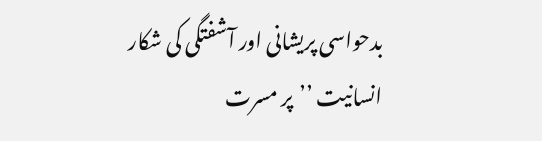بدحواسی پریشانی اور آشفتگی کی شکار انسانیت ’’پر مسرت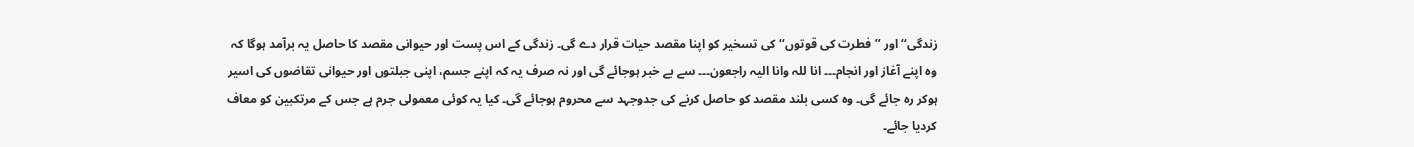زندگی‘‘ اور ’’فطرت کی قوتوں‘‘ کی تسخیر کو اپنا مقصد حیات قرار دے گی۔ زندگی کے اس پست اور حیوانی مقصد کا حاصل یہ برآمد ہوگا کہ وہ اپنے آغاز اور انجام۔۔۔ انا للہ وانا الیہ راجعون۔۔۔ سے بے خبر ہوجائے گی اور نہ صرف یہ کہ اپنے جسم، اپنی جبلتوں اور حیوانی تقاضوں کی اسیر ہوکر رہ جائے گی۔ وہ کسی بلند مقصد کو حاصل کرنے کی جدوجہد سے محروم ہوجائے گی۔ کیا یہ کوئی معمولی جرم ہے جس کے مرتکبین کو معاف کردیا جائے۔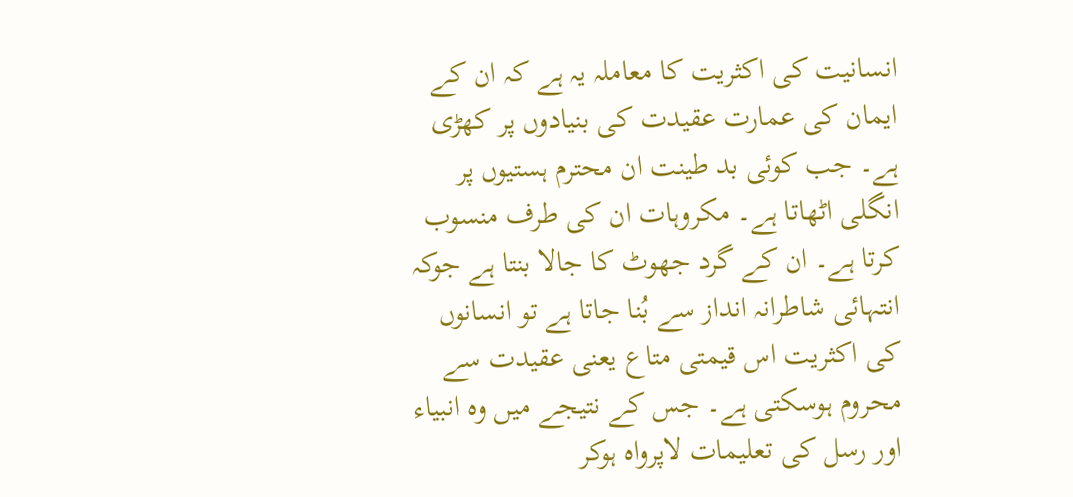انسانیت کی اکثریت کا معاملہ یہ ہے کہ ان کے ایمان کی عمارت عقیدت کی بنیادوں پر کھڑی ہے۔ جب کوئی بد طینت ان محترم ہستیوں پر انگلی اٹھاتا ہے۔ مکروہات ان کی طرف منسوب کرتا ہے۔ ان کے گرد جھوٹ کا جالا بنتا ہے جوکہ انتہائی شاطرانہ انداز سے بُنا جاتا ہے تو انسانوں کی اکثریت اس قیمتی متاع یعنی عقیدت سے محروم ہوسکتی ہے۔ جس کے نتیجے میں وہ انبیاء اور رسل کی تعلیمات لاپرواہ ہوکر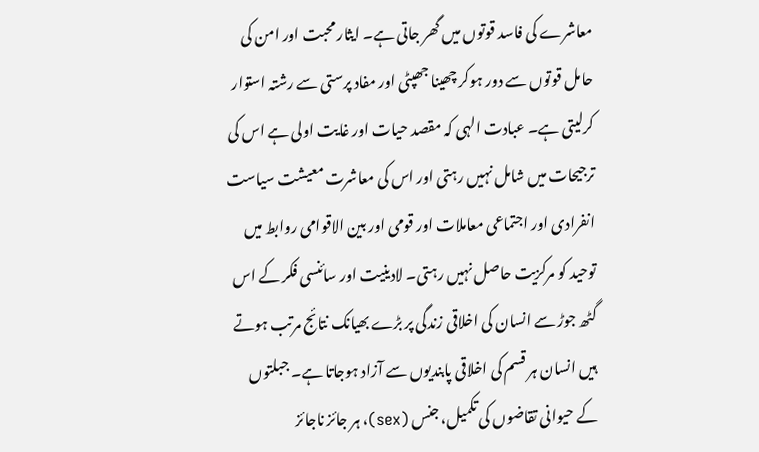معاشرے کی فاسد قوتوں میں گھر جاتی ہے۔ ایثار محبت اور امن کی حامل قوتوں سے دور ہوکر چھینا جھپٹی اور مفاد پرستی سے رشتہ استوار کرلیتی ہے۔ عبادت الہی کہ مقصد حیات اور غایت اولی ہے اس کی ترجیحات میں شامل نہیں رہتی اور اس کی معاشرت معیشت سیاست انفرادی اور اجتماعی معاملات اور قومی اور بین الاقوامی روابط میں توحید کو مرکزیت حاصل نہیں رہتی۔ لادینیت اور سائنسی فکر کے اس گٹھ جوڑ سے انسان کی اخلاقی زندگی پر بڑے بھیانک نتائج مرتب ہوتے ہیں انسان ہر قسم کی اخلاقی پابندیوں سے آزاد ہوجاتا ہے۔ جبلتوں کے حیوانی تقاضوں کی تکمیل، جنس (sex)، ہر جائز ناجائز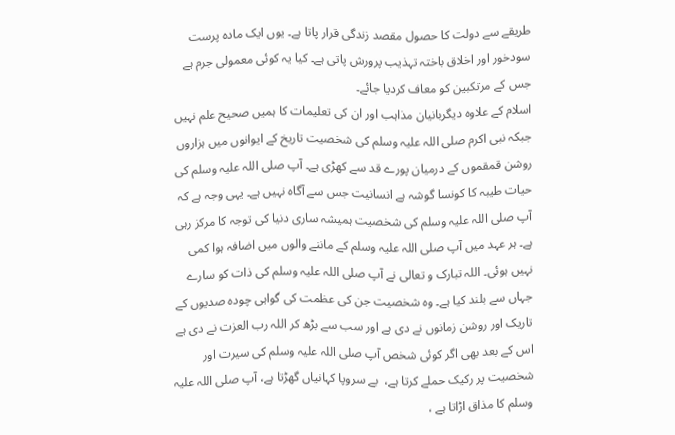طریقے سے دولت کا حصول مقصد زندگی قرار پاتا ہے۔ یوں ایک مادہ پرست سودخور اور اخلاق باختہ تہذیب پرورش پاتی ہے۔ کیا یہ کوئی معمولی جرم ہے جس کے مرتکبین کو معاف کردیا جائے۔
اسلام کے علاوہ دیگربانیان مذاہب اور ان کی تعلیمات کا ہمیں صحیح علم نہیں جبکہ نبی اکرم صلی اللہ علیہ وسلم کی شخصیت تاریخ کے ایوانوں میں ہزاروں روشن قمقموں کے درمیان پورے قد سے کھڑی ہے۔ آپ صلی اللہ علیہ وسلم کی حیات طیبہ کا کونسا گوشہ ہے انسانیت جس سے آگاہ نہیں ہے۔ یہی وجہ ہے کہ آپ صلی اللہ علیہ وسلم کی شخصیت ہمیشہ ساری دنیا کی توجہ کا مرکز رہی ہے۔ ہر عہد میں آپ صلی اللہ علیہ وسلم کے ماننے والوں میں اضافہ ہوا کمی نہیں ہوئی۔ اللہ تبارک و تعالی نے آپ صلی اللہ علیہ وسلم کی ذات کو سارے جہاں سے بلند کیا ہے۔ وہ شخصیت جن کی عظمت کی گواہی چودہ صدیوں کے تاریک اور روشن زمانوں نے دی ہے اور سب سے بڑھ کر اللہ رب العزت نے دی ہے اس کے بعد بھی اگر کوئی شخص آپ صلی اللہ علیہ وسلم کی سیرت اور شخصیت پر رکیک حملے کرتا ہے،  بے سروپا کہانیاں گھڑتا ہے، آپ صلی اللہ علیہ وسلم کا مذاق اڑاتا ہے ،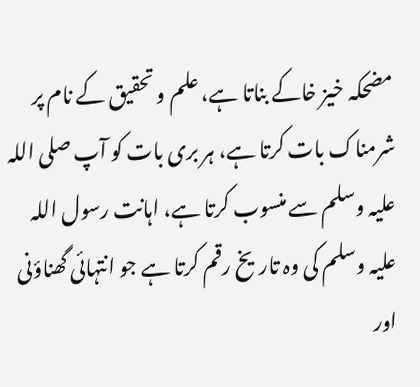مضحکہ خیز خاکے بناتا ہے، علم و تحقیق کے نام پر شرمناک بات کرتا ہے، ہر بری بات کو آپ صلی اللہ علیہ وسلم سے منسوب کرتا ہے، اہانت رسول اللہ علیہ وسلم کی وہ تاریخ رقم کرتا ہے جو انتہائی گھناؤنی اور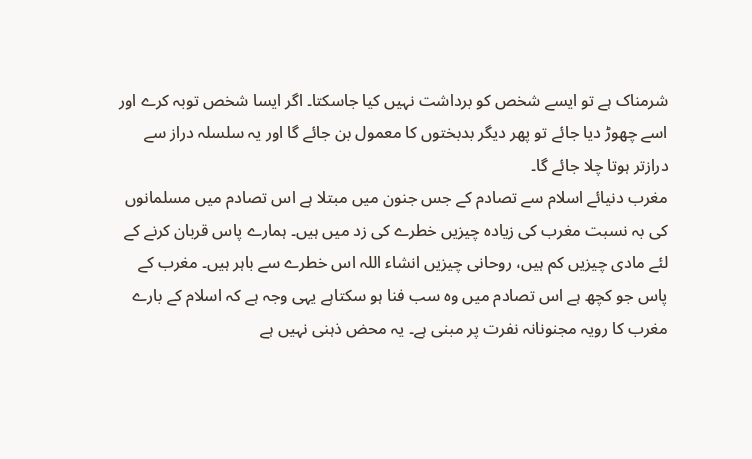شرمناک ہے تو ایسے شخص کو برداشت نہیں کیا جاسکتا۔ اگر ایسا شخص توبہ کرے اور اسے چھوڑ دیا جائے تو پھر دیگر بدبختوں کا معمول بن جائے گا اور یہ سلسلہ دراز سے درازتر ہوتا چلا جائے گا۔
مغرب دنیائے اسلام سے تصادم کے جس جنون میں مبتلا ہے اس تصادم میں مسلمانوں کی بہ نسبت مغرب کی زیادہ چیزیں خطرے کی زد میں ہیں۔ ہمارے پاس قربان کرنے کے لئے مادی چیزیں کم ہیں، روحانی چیزیں انشاء اللہ اس خطرے سے باہر ہیں۔ مغرب کے پاس جو کچھ ہے اس تصادم میں وہ سب فنا ہو سکتاہے یہی وجہ ہے کہ اسلام کے بارے مغرب کا رویہ مجنونانہ نفرت پر مبنی ہے۔ یہ محض ذہنی نہیں ہے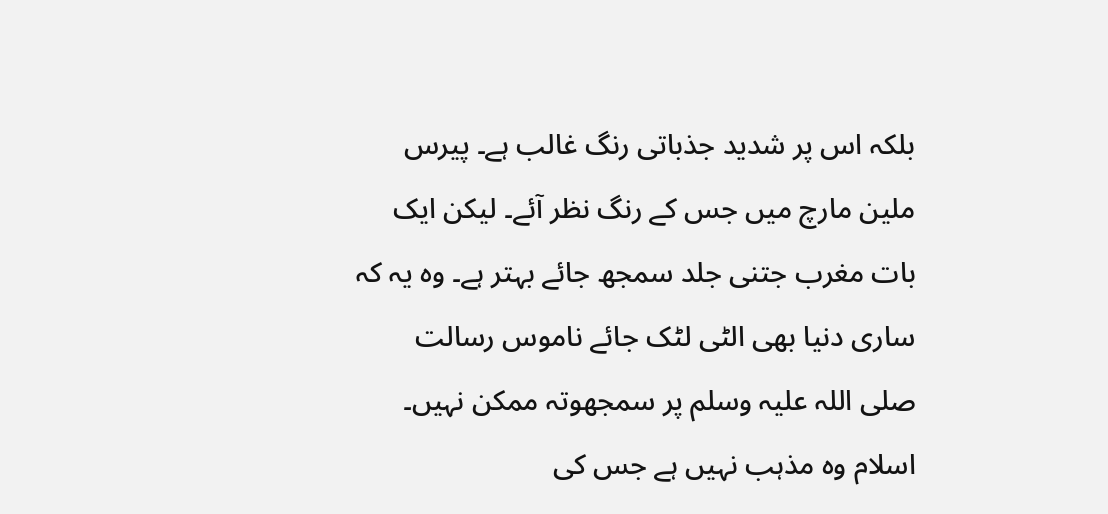بلکہ اس پر شدید جذباتی رنگ غالب ہے۔ پیرس ملین مارچ میں جس کے رنگ نظر آئے۔ لیکن ایک بات مغرب جتنی جلد سمجھ جائے بہتر ہے۔ وہ یہ کہ ساری دنیا بھی الٹی لٹک جائے ناموس رسالت صلی اللہ علیہ وسلم پر سمجھوتہ ممکن نہیں۔ اسلام وہ مذہب نہیں ہے جس کی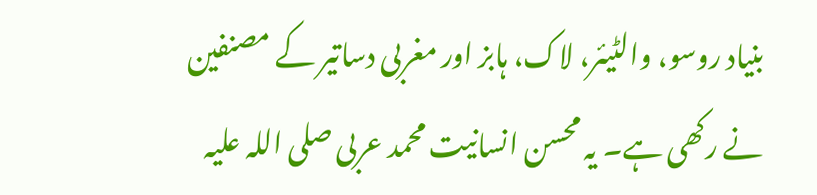بنیاد روسو، والٹیئر، لاک، ہابز اور مغربی دساتیر کے مصنفین نے رکھی ہے۔ یہ محسن انسانیت محمد عربی صلی اللہ علیہ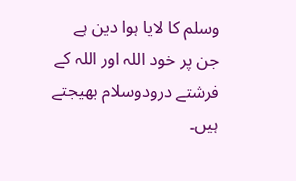وسلم کا لایا ہوا دین ہے جن پر خود اللہ اور اللہ کے فرشتے درودوسلام بھیجتے ہیں۔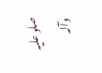صلو علیہ وآلہ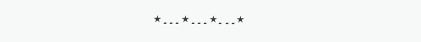٭۔۔۔٭۔۔۔٭۔۔۔٭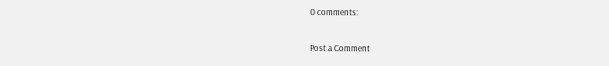0 comments:

Post a Comment